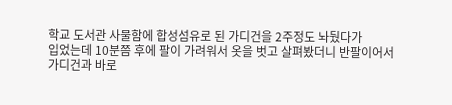학교 도서관 사물함에 합성섬유로 된 가디건을 2주정도 놔뒀다가
입었는데 10분쯤 후에 팔이 가려워서 옷을 벗고 살펴봤더니 반팔이어서
가디건과 바로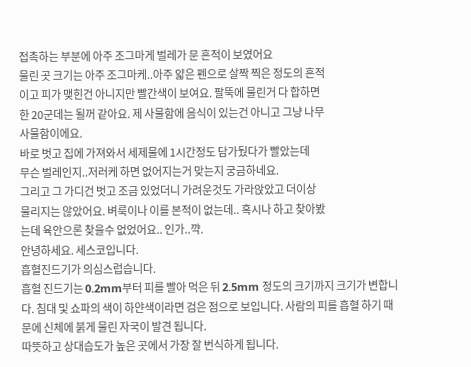접촉하는 부분에 아주 조그마게 벌레가 문 흔적이 보였어요
물린 곳 크기는 아주 조그마케..아주 얇은 펜으로 살짝 찍은 정도의 흔적
이고 피가 맺힌건 아니지만 빨간색이 보여요. 팔뚝에 물린거 다 합하면
한 20군데는 될꺼 같아요. 제 사물함에 음식이 있는건 아니고 그냥 나무
사물함이에요.
바로 벗고 집에 가져와서 세제물에 1시간정도 담가뒀다가 빨았는데
무슨 벌레인지..저러케 하면 없어지는거 맞는지 궁금하네요.
그리고 그 가디건 벗고 조금 있었더니 가려운것도 가라앉았고 더이상
물리지는 않았어요. 벼룩이나 이를 본적이 없는데.. 혹시나 하고 찾아봤
는데 육안으론 찾을수 없었어요.. 인가..꺅.
안녕하세요. 세스코입니다.
흡혈진드기가 의심스럽습니다.
흡혈 진드기는 0.2mm부터 피를 빨아 먹은 뒤 2.5mm 정도의 크기까지 크기가 변합니다. 침대 및 쇼파의 색이 하얀색이라면 검은 점으로 보입니다. 사람의 피를 흡혈 하기 때문에 신체에 붉게 물린 자국이 발견 됩니다.
따뜻하고 상대습도가 높은 곳에서 가장 잘 번식하게 됩니다.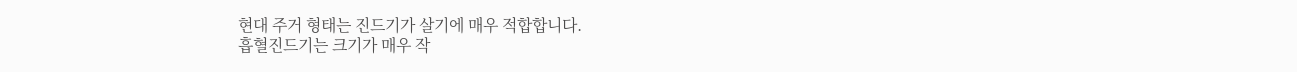현대 주거 형태는 진드기가 살기에 매우 적합합니다.
흡혈진드기는 크기가 매우 작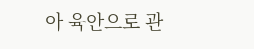아 육안으로 관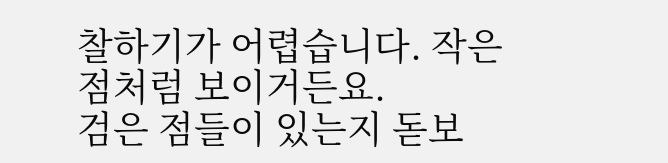찰하기가 어렵습니다. 작은 점처럼 보이거든요.
검은 점들이 있는지 돋보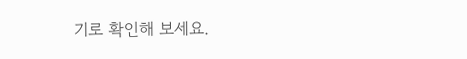기로 확인해 보세요.